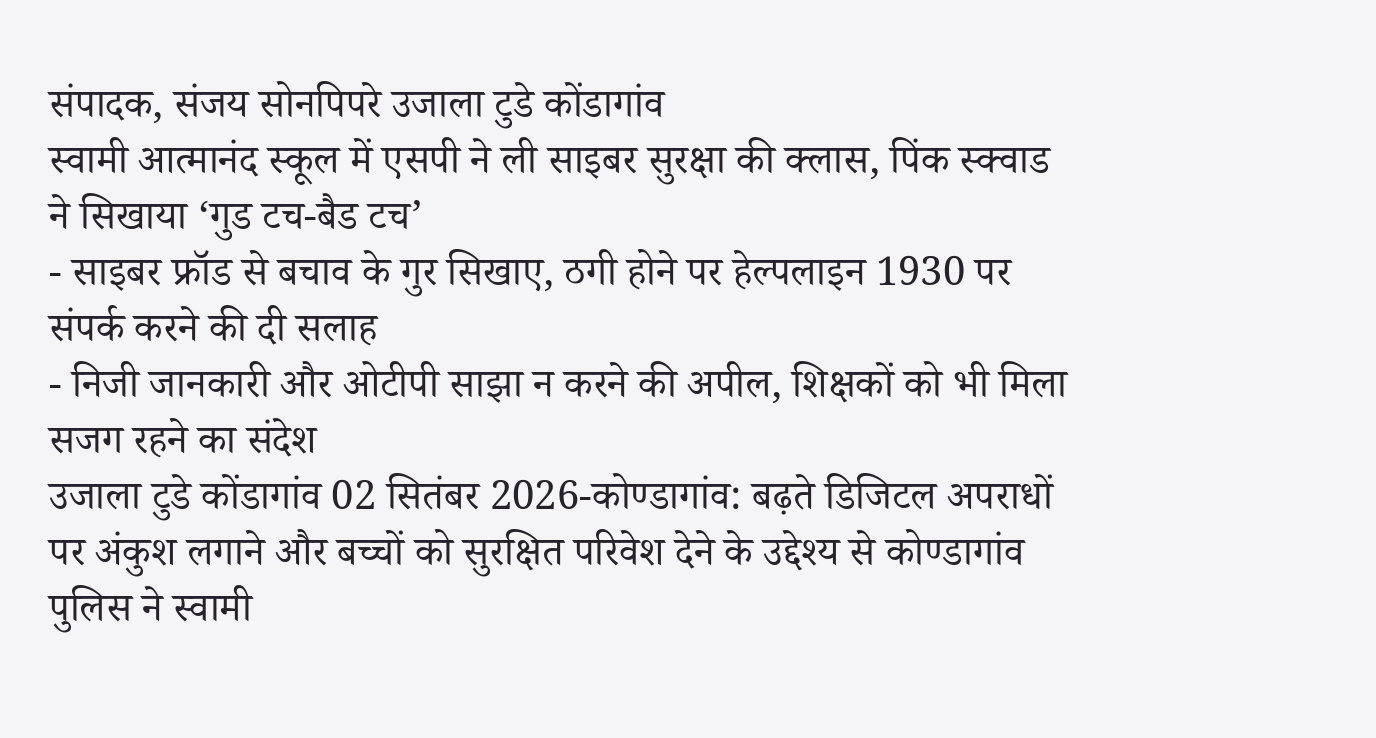संपादक, संजय सोनपिपरे उजाला टुडे कोंडागांव
स्वामी आत्मानंद स्कूल में एसपी ने ली साइबर सुरक्षा की क्लास, पिंक स्क्वाड ने सिखाया ‘गुड टच-बैड टच’
- साइबर फ्रॉड से बचाव के गुर सिखाए, ठगी होने पर हेल्पलाइन 1930 पर संपर्क करने की दी सलाह
- निजी जानकारी और ओटीपी साझा न करने की अपील, शिक्षकों को भी मिला सजग रहने का संदेश
उजाला टुडे कोंडागांव 02 सितंबर 2026-कोण्डागांव: बढ़ते डिजिटल अपराधों पर अंकुश लगाने और बच्चों को सुरक्षित परिवेश देने के उद्देश्य से कोण्डागांव पुलिस ने स्वामी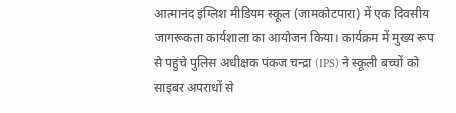आत्मानंद इंग्लिश मीडियम स्कूल (जामकोटपारा) में एक दिवसीय जागरूकता कार्यशाला का आयोजन किया। कार्यक्रम में मुख्य रूप से पहुंचे पुलिस अधीक्षक पंकज चन्द्रा (IPS) ने स्कूली बच्चों को साइबर अपराधों से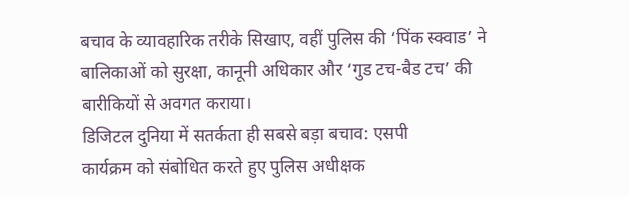बचाव के व्यावहारिक तरीके सिखाए, वहीं पुलिस की ‘पिंक स्क्वाड’ ने बालिकाओं को सुरक्षा, कानूनी अधिकार और ‘गुड टच-बैड टच’ की बारीकियों से अवगत कराया।
डिजिटल दुनिया में सतर्कता ही सबसे बड़ा बचाव: एसपी
कार्यक्रम को संबोधित करते हुए पुलिस अधीक्षक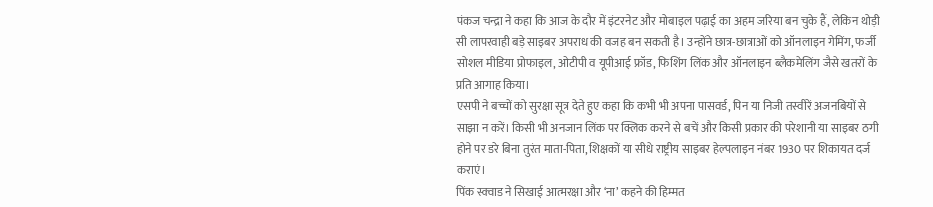पंकज चन्द्रा ने कहा कि आज के दौर में इंटरनेट और मोबाइल पढ़ाई का अहम जरिया बन चुके हैं, लेकिन थोड़ी सी लापरवाही बड़े साइबर अपराध की वजह बन सकती है। उन्होंने छात्र-छात्राओं को ऑनलाइन गेमिंग, फर्जी सोशल मीडिया प्रोफाइल, ओटीपी व यूपीआई फ्रॉड, फिशिंग लिंक और ऑनलाइन ब्लैकमेलिंग जैसे खतरों के प्रति आगाह किया।
एसपी ने बच्चों को सुरक्षा सूत्र देते हुए कहा कि कभी भी अपना पासवर्ड, पिन या निजी तस्वीरें अजनबियों से साझा न करें। किसी भी अनजान लिंक पर क्लिक करने से बचें और किसी प्रकार की परेशानी या साइबर ठगी होने पर डरे बिना तुरंत माता-पिता, शिक्षकों या सीधे राष्ट्रीय साइबर हेल्पलाइन नंबर 1930 पर शिकायत दर्ज कराएं।
पिंक स्क्वाड ने सिखाई आत्मरक्षा और ‘ना’ कहने की हिम्मत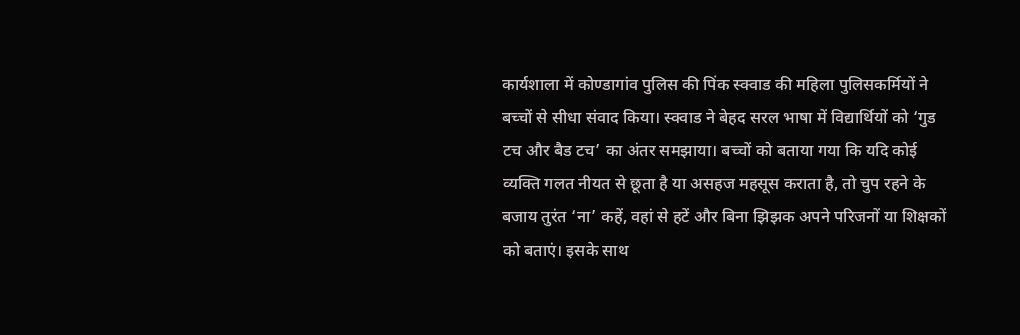कार्यशाला में कोण्डागांव पुलिस की पिंक स्क्वाड की महिला पुलिसकर्मियों ने बच्चों से सीधा संवाद किया। स्क्वाड ने बेहद सरल भाषा में विद्यार्थियों को ‘गुड टच और बैड टच’ का अंतर समझाया। बच्चों को बताया गया कि यदि कोई व्यक्ति गलत नीयत से छूता है या असहज महसूस कराता है, तो चुप रहने के बजाय तुरंत ‘ना’ कहें, वहां से हटें और बिना झिझक अपने परिजनों या शिक्षकों को बताएं। इसके साथ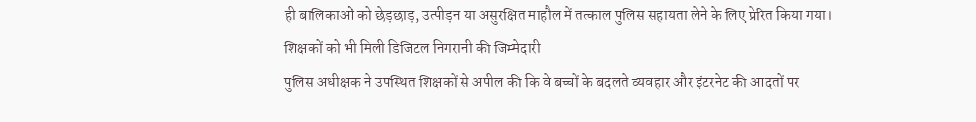ही बालिकाओं को छेड़छाड़, उत्पीड़न या असुरक्षित माहौल में तत्काल पुलिस सहायता लेने के लिए प्रेरित किया गया।
शिक्षकों को भी मिली डिजिटल निगरानी की जिम्मेदारी
पुलिस अधीक्षक ने उपस्थित शिक्षकों से अपील की कि वे बच्चों के बदलते व्यवहार और इंटरनेट की आदतों पर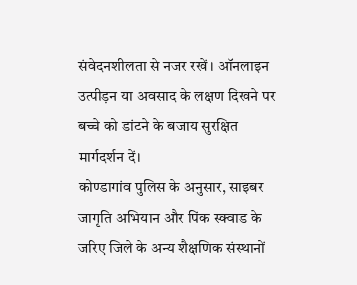संवेदनशीलता से नजर रखें। ऑनलाइन उत्पीड़न या अवसाद के लक्षण दिखने पर बच्चे को डांटने के बजाय सुरक्षित मार्गदर्शन दें।
कोण्डागांव पुलिस के अनुसार, साइबर जागृति अभियान और पिंक स्क्वाड के जरिए जिले के अन्य शैक्षणिक संस्थानों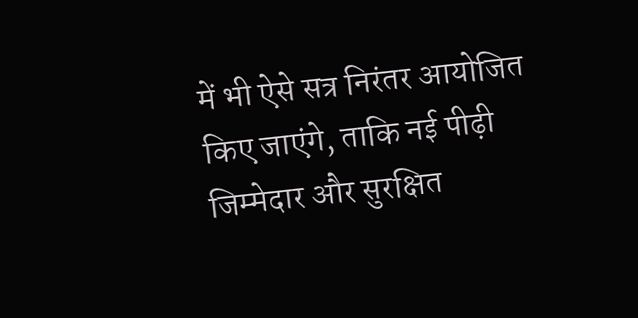में भी ऐसे सत्र निरंतर आयोजित किए जाएंगे, ताकि नई पीढ़ी जिम्मेदार और सुरक्षित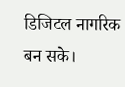डिजिटल नागरिक बन सके।